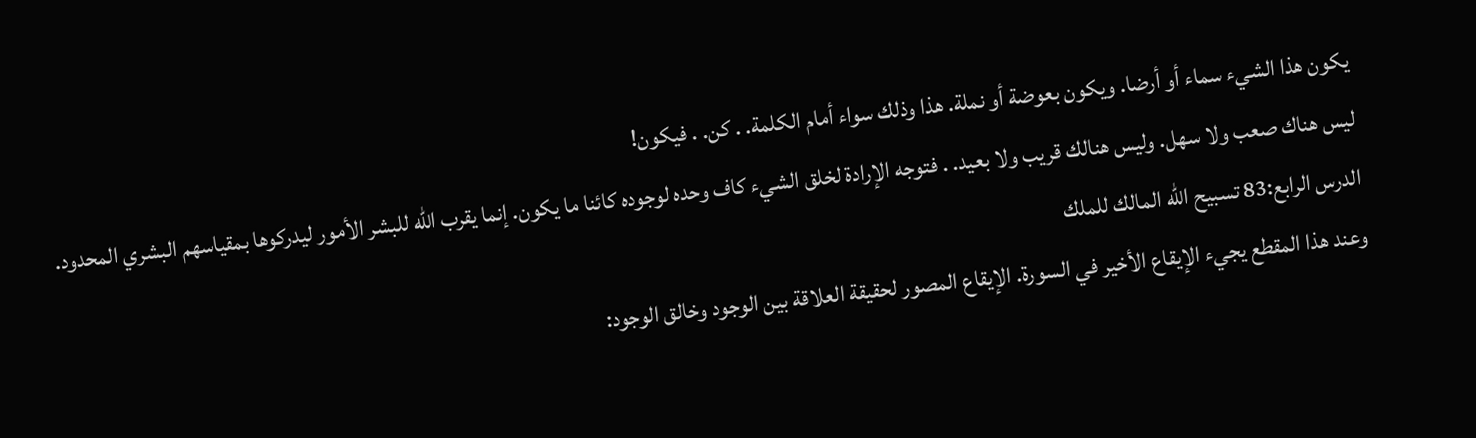يكون هذا الشيء سماء أو أرضا. ويكون بعوضة أو نملة. هذا وذلك سواء أمام الكلمة. . كن. . فيكون!
ليس هناك صعب ولا سهل. وليس هنالك قريب ولا بعيد. . فتوجه الإرادة لخلق الشيء كاف وحده لوجوده كائنا ما يكون. إنما يقرب الله للبشر الأمور ليدركوها بمقياسهم البشري المحدود.
الدرس الرابع:83 تسبيح الله المالك للملك
وعند هذا المقطع يجيء الإيقاع الأخير في السورة. الإيقاع المصور لحقيقة العلاقة بين الوجود وخالق الوجود: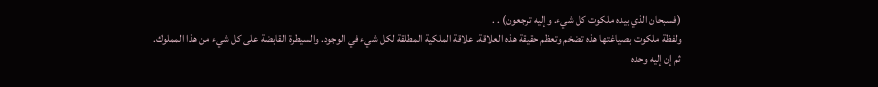(فسبحان الذي بيده ملكوت كل شيء. وإليه ترجعون) . .
ولفظة ملكوت بصياغتها هذه تضخم وتعظم حقيقة هذه العلاقة. علاقة الملكية المطلقة لكل شيء في الوجود. والسيطرة القابضة على كل شيء من هذا المملوك.
ثم إن إليه وحده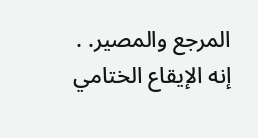المرجع والمصير. .
إنه الإيقاع الختامي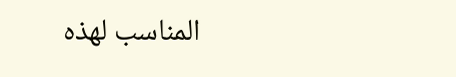المناسب لهذه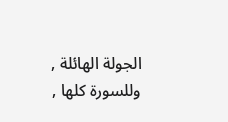الجولة الهائلة , وللسورة كلها ,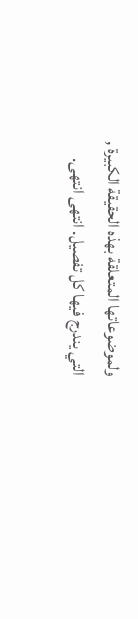ولموضوعاتها المتعلقة بهذه الحقيقة الكبيرة , التي يندرج فيها كل تفصيل. انتهى انتهى.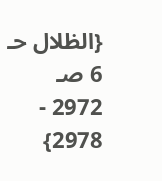{الظلال حـ 6 صـ 2972 - 2978}